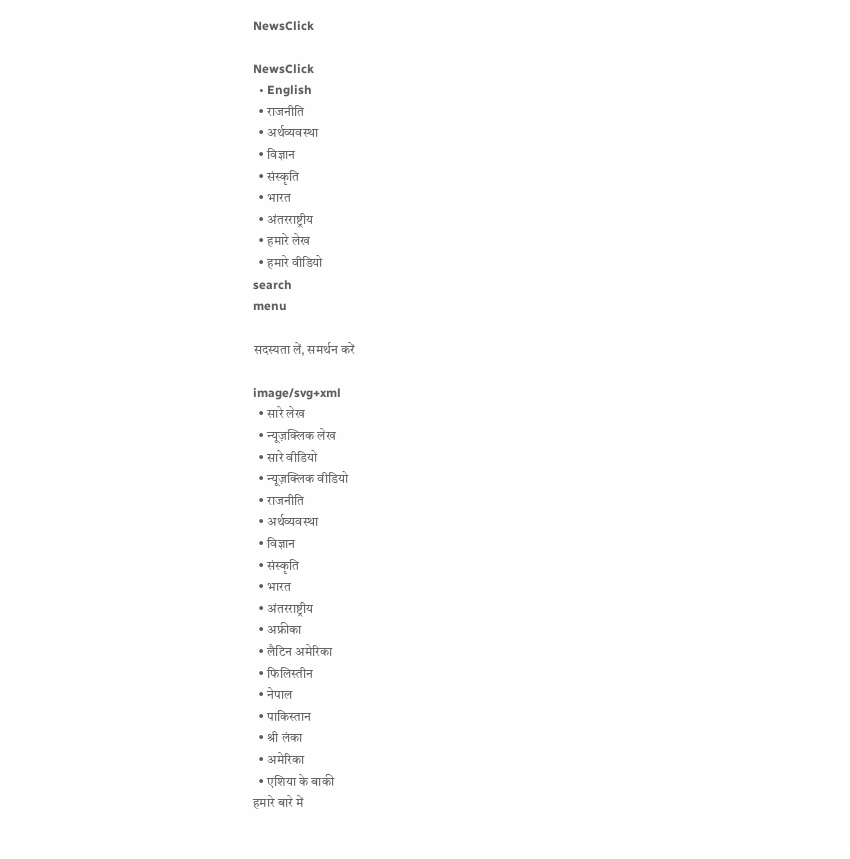NewsClick

NewsClick
  • English
  • राजनीति
  • अर्थव्यवस्था
  • विज्ञान
  • संस्कृति
  • भारत
  • अंतरराष्ट्रीय
  • हमारे लेख
  • हमारे वीडियो
search
menu

सदस्यता लें, समर्थन करें

image/svg+xml
  • सारे लेख
  • न्यूज़क्लिक लेख
  • सारे वीडियो
  • न्यूज़क्लिक वीडियो
  • राजनीति
  • अर्थव्यवस्था
  • विज्ञान
  • संस्कृति
  • भारत
  • अंतरराष्ट्रीय
  • अफ्रीका
  • लैटिन अमेरिका
  • फिलिस्तीन
  • नेपाल
  • पाकिस्तान
  • श्री लंका
  • अमेरिका
  • एशिया के बाकी
हमारे बारे में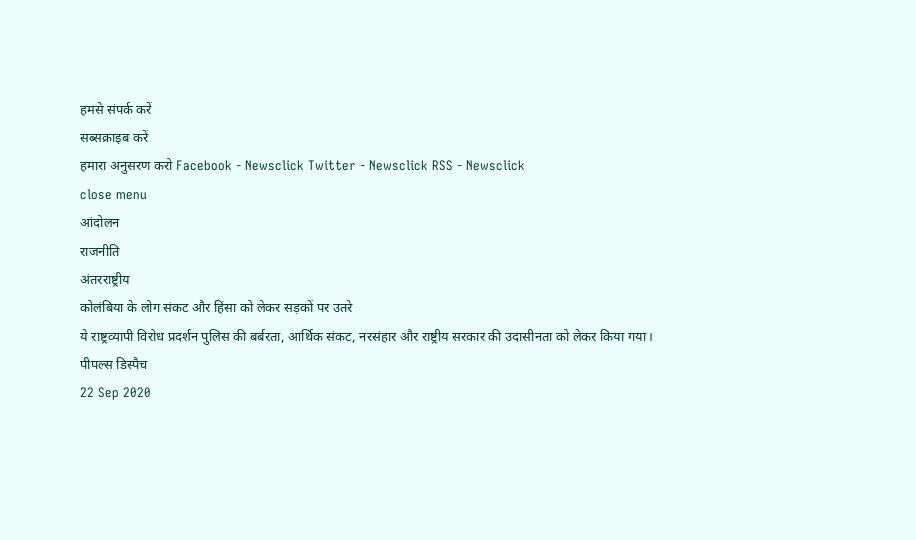हमसे संपर्क करें
सब्सक्राइब करें
हमारा अनुसरण करो Facebook - Newsclick Twitter - Newsclick RSS - Newsclick
close menu
आंदोलन
राजनीति
अंतरराष्ट्रीय
कोलंबिया के लोग संकट और हिंसा को लेकर सड़कों पर उतरे
ये राष्ट्रव्यापी विरोध प्रदर्शन पुलिस की बर्बरता, आर्थिक संकट, नरसंहार और राष्ट्रीय सरकार की उदासीनता को लेकर किया गया।
पीपल्स डिस्पैच
22 Sep 2020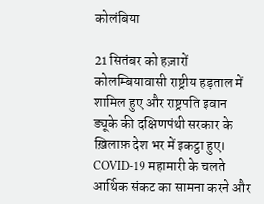कोलंबिया

21 सितंबर को हज़ारों कोलम्बियावासी राष्ट्रीय हड़ताल में शामिल हुए और राष्ट्रपति इवान ड्यूके की दक्षिणपंथी सरकार के ख़िलाफ़ देश भर में इकट्ठा हुए। COVID-19 महामारी के चलते आर्थिक संकट का सामना करने और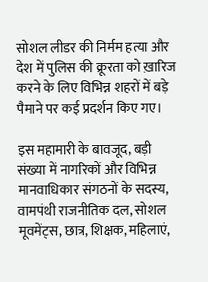सोशल लीडर की निर्मम हत्या और देश में पुलिस की क्रूरता को ख़ारिज करने के लिए विभिन्न शहरों में बड़े पैमाने पर कई प्रदर्शन किए गए।

इस महामारी के बावजूद, बड़ी संख्या में नागरिकों और विभिन्न मानवाधिकार संगठनों के सदस्य, वामपंथी राजनीतिक दल, सोशल मूवमेंट्स, छात्र, शिक्षक, महिलाएं,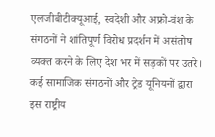एलजीबीटीक्यूआई, स्वदेशी और अफ्रो-वंश के संगठनों ने शांतिपूर्ण विरोध प्रदर्शन में असंतोष व्यक्त करने के लिए देश भर में सड़कों पर उतरे। कई सामाजिक संगठनों और ट्रेड यूनियनों द्वारा इस राष्ट्रीय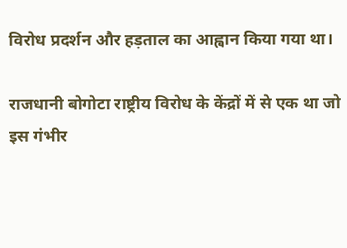विरोध प्रदर्शन और हड़ताल का आह्वान किया गया था।

राजधानी बोगोटा राष्ट्रीय विरोध के केंद्रों में से एक था जो इस गंभीर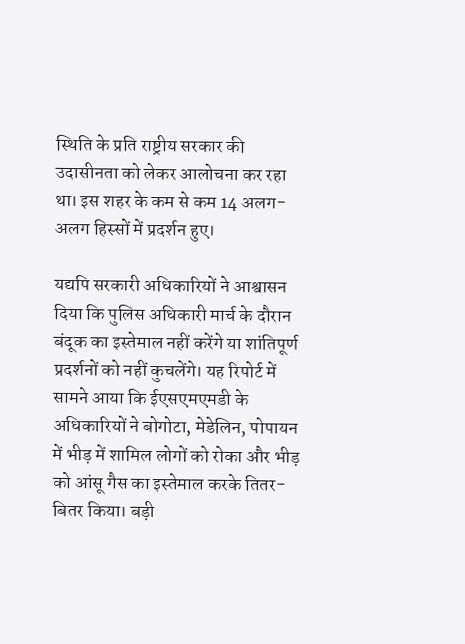स्थिति के प्रति राष्ट्रीय सरकार की उदासीनता को लेकर आलोचना कर रहा था। इस शहर के कम से कम 14 अलग-अलग हिस्सों में प्रदर्शन हुए।

यद्यपि सरकारी अधिकारियों ने आश्वासन दिया कि पुलिस अधिकारी मार्च के दौरान बंदूक का इस्तेमाल नहीं करेंगे या शांतिपूर्ण प्रदर्शनों को नहीं कुचलेंगे। यह रिपोर्ट में सामने आया कि ईएसएमएमडी के अधिकारियों ने बोगोटा, मेडेलिन, पोपायन में भीड़ में शामिल लोगों को रोका और भीड़ को आंसू गैस का इस्तेमाल करके तितर-बितर किया। बड़ी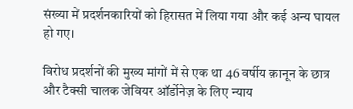संख्या में प्रदर्शनकारियों को हिरासत में लिया गया और कई अन्य घायल हो गए।

विरोध प्रदर्शनों की मुख्य मांगों में से एक था 46 वर्षीय क़ानून के छात्र और टैक्सी चालक जेवियर ऑर्डोनेज़ के लिए न्याय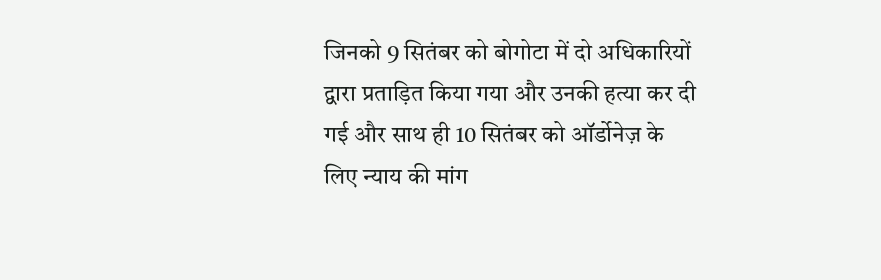जिनको 9 सितंबर को बोगोटा में दो अधिकारियों द्वारा प्रताड़ित किया गया और उनकी हत्या कर दी गई और साथ ही 10 सितंबर को ऑर्डोनेज़ के लिए न्याय की मांग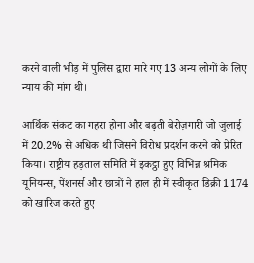करने वाली भीड़ में पुलिस द्वारा मारे गए 13 अन्य लोगों के लिए न्याय की मांग थी।

आर्थिक संकट का गहरा होना और बढ़ती बेरोज़गारी जो जुलाई में 20.2% से अधिक थी जिसने विरोध प्रदर्शन करने को प्रेरित किया। राष्ट्रीय हड़ताल समिति में इकट्ठा हुए विभिन्न श्रमिक यूनियन्स, पेंशनर्स और छात्रों ने हाल ही में स्वीकृत डिक्री 1174 को खारिज करते हुए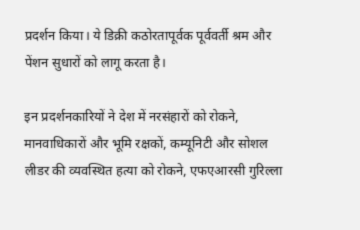प्रदर्शन किया। ये डिक्री कठोरतापूर्वक पूर्ववर्ती श्रम और पेंशन सुधारों को लागू करता है।

इन प्रदर्शनकारियों ने देश में नरसंहारों को रोकने, मानवाधिकारों और भूमि रक्षकों, कम्यूनिटी और सोशल लीडर की व्यवस्थित हत्या को रोकने, एफएआरसी गुरिल्ला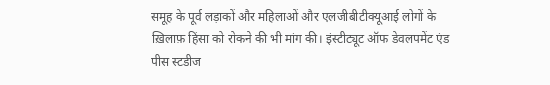समूह के पूर्व लड़ाकों और महिलाओं और एलजीबीटीक्यूआई लोगों के ख़िलाफ़ हिंसा को रोकने की भी मांग की। इंस्टीट्यूट ऑफ डेवलपमेंट एंड पीस स्टडीज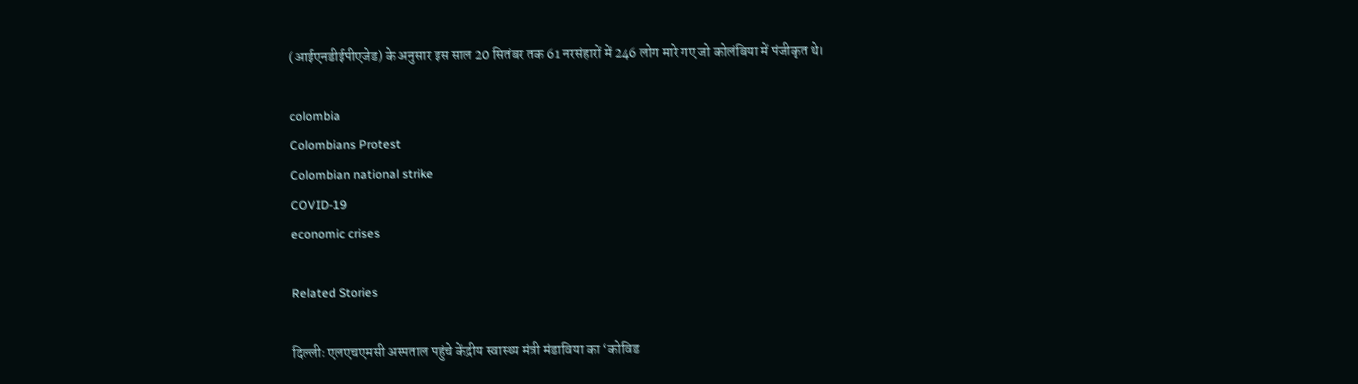(आईएनडीईपीएजेड) के अनुसार इस साल 20 सितंबर तक 61 नरसंहारों में 246 लोग मारे गए जो कोलंबिया में पंजीकृत थे।

colombia
Colombians Protest
Colombian national strike
COVID-19
economic crises

Related Stories

दिल्लीः एलएचएमसी अस्पताल पहुंचे केंद्रीय स्वास्थ्य मंत्री मंडाविया का ‘कोविड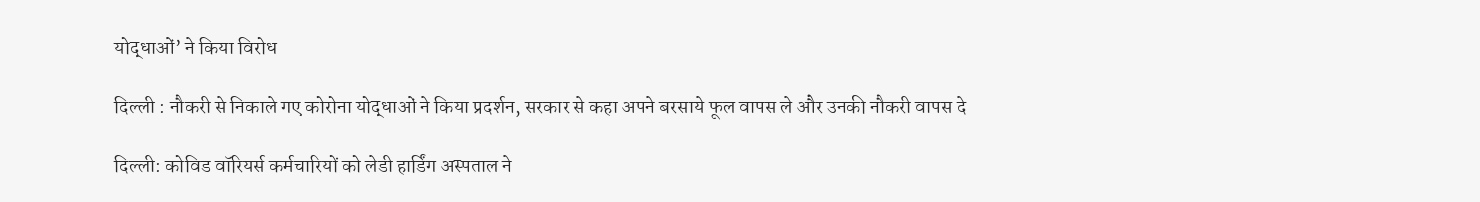योद्धाओं’ ने किया विरोध

दिल्ली : नौकरी से निकाले गए कोरोना योद्धाओं ने किया प्रदर्शन, सरकार से कहा अपने बरसाये फूल वापस ले और उनकी नौकरी वापस दे

दिल्ली: कोविड वॉरियर्स कर्मचारियों को लेडी हार्डिंग अस्पताल ने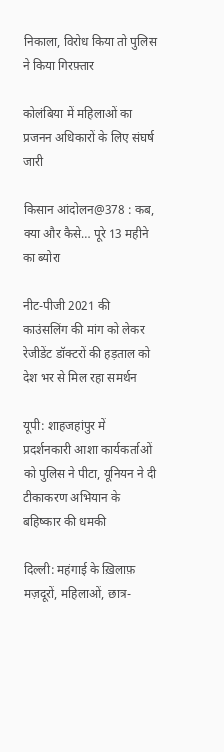निकाला, विरोध किया तो पुलिस ने किया गिरफ़्तार

कोलंबिया में महिलाओं का प्रजनन अधिकारों के लिए संघर्ष जारी

किसान आंदोलन@378 : कब, क्या और कैसे… पूरे 13 महीने का ब्योरा

नीट-पीजी 2021 की काउंसलिंग की मांग को लेकर रेजीडेंट डॉक्टरों की हड़ताल को देश भर से मिल रहा समर्थन

यूपी: शाहजहांपुर में प्रदर्शनकारी आशा कार्यकर्ताओं को पुलिस ने पीटा, यूनियन ने दी टीकाकरण अभियान के बहिष्कार की धमकी

दिल्ली: महंगाई के ख़िलाफ़ मज़दूरों, महिलाओं, छात्र-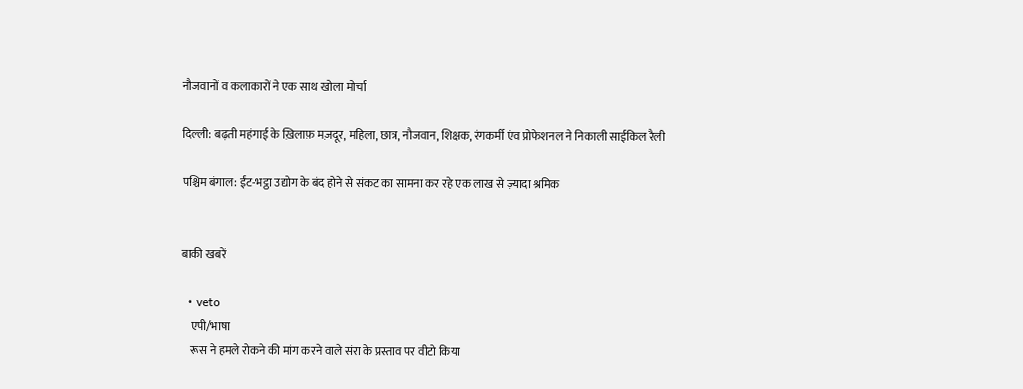नौजवानों व कलाकारों ने एक साथ खोला मोर्चा

दिल्ली: बढ़ती महंगाई के ख़िलाफ़ मज़दूर, महिला, छात्र, नौजवान, शिक्षक, रंगकर्मी एंव प्रोफेशनल ने निकाली साईकिल रैली

पश्चिम बंगाल: ईंट-भट्ठा उद्योग के बंद होने से संकट का सामना कर रहे एक लाख से ज़्यादा श्रमिक


बाकी खबरें

  • veto
    एपी/भाषा
    रूस ने हमले रोकने की मांग करने वाले संरा के प्रस्ताव पर वीटो किया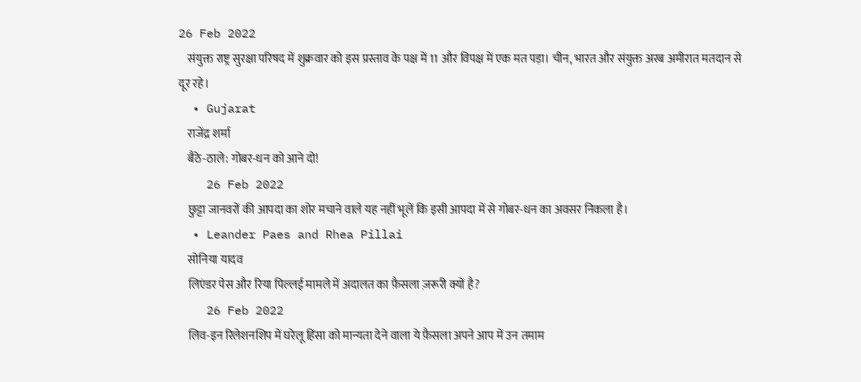26 Feb 2022
    संयुक्त राष्ट्र सुरक्षा परिषद में शुक्रवार को इस प्रस्ताव के पक्ष में 11 और विपक्ष में एक मत पड़ा। चीन, भारत और संयुक्त अरब अमीरात मतदान से दूर रहे।
  • Gujarat
    राजेंद्र शर्मा
    बैठे-ठाले: गोबर-धन को आने दो!
    26 Feb 2022
    छुट्टा जानवरों की आपदा का शोर मचाने वाले यह नहीं भूलें कि इसी आपदा में से गोबर-धन का अवसर निकला है।
  • Leander Paes and Rhea Pillai
    सोनिया यादव
    लिएंडर पेस और रिया पिल्लई मामले में अदालत का फ़ैसला ज़रूरी क्यों है?
    26 Feb 2022
    लिव-इन रिलेशनशिप में घरेलू हिंसा को मान्यता देने वाला ये फ़ैसला अपने आप में उन तमाम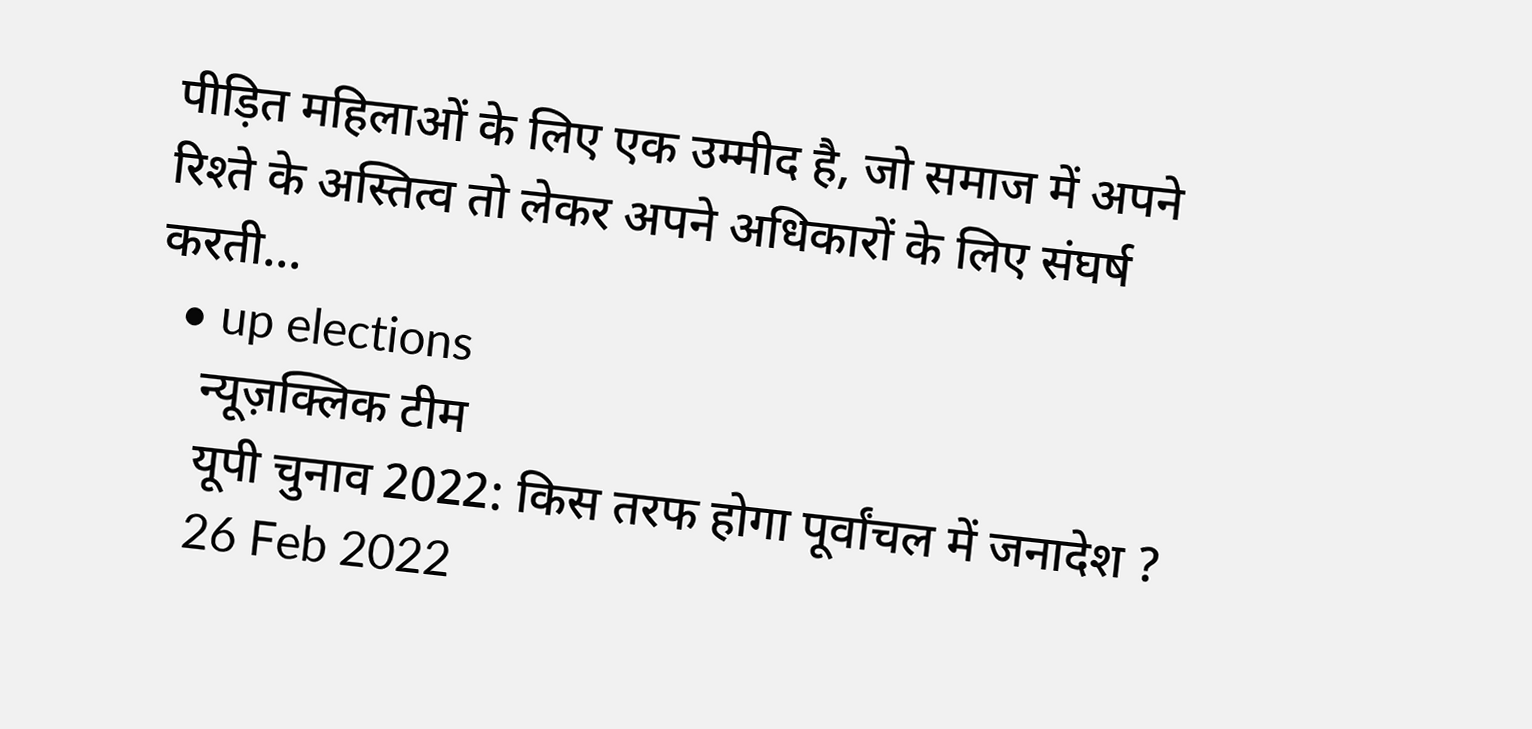पीड़ित महिलाओं के लिए एक उम्मीद है, जो समाज में अपने रिश्ते के अस्तित्व तो लेकर अपने अधिकारों के लिए संघर्ष करती…
  • up elections
    न्यूज़क्लिक टीम
    यूपी चुनाव 2022: किस तरफ होगा पूर्वांचल में जनादेश ?
    26 Feb 2022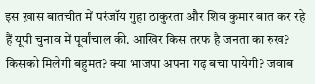इस ख़ास बातचीत में परंजॉय गुहा ठाकुरता और शिव कुमार बात कर रहे हैं यूपी चुनाव में पूर्वांचाल की. आखिर किस तरफ है जनता का रुख? किसको मिलेगी बहुमत? क्या भाजपा अपना गढ़ बचा पायेगी? जवाब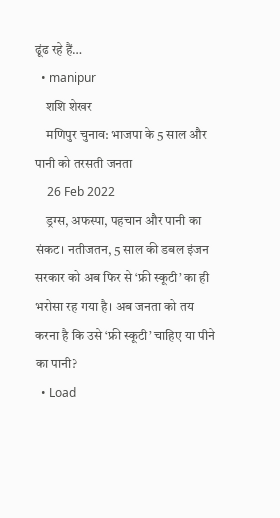ढूंढ रहे हैं…
  • manipur
    शशि शेखर
    मणिपुर चुनाव: भाजपा के 5 साल और पानी को तरसती जनता
    26 Feb 2022
    ड्रग्स, अफस्पा, पहचान और पानी का संकट। नतीजतन, 5 साल की डबल इंजन सरकार को अब फिर से ‘फ्री स्कूटी’ का ही भरोसा रह गया है। अब जनता को तय करना है कि उसे ‘फ्री स्कूटी’ चाहिए या पीने का पानी?
  • Load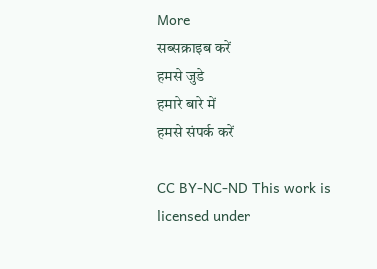More
सब्सक्राइब करें
हमसे जुडे
हमारे बारे में
हमसे संपर्क करें

CC BY-NC-ND This work is licensed under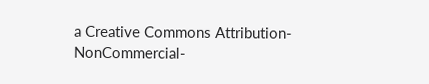a Creative Commons Attribution-NonCommercial-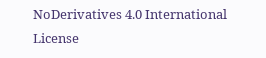NoDerivatives 4.0 International License